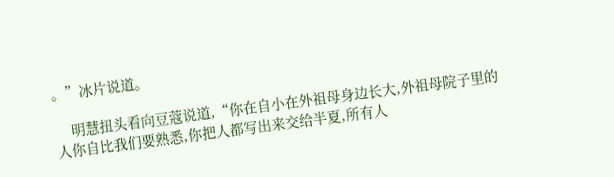。”冰片说道。

    明慧扭头看向豆蔻说道,“你在自小在外祖母身边长大,外祖母院子里的人你自比我们要熟悉,你把人都写出来交给半夏,所有人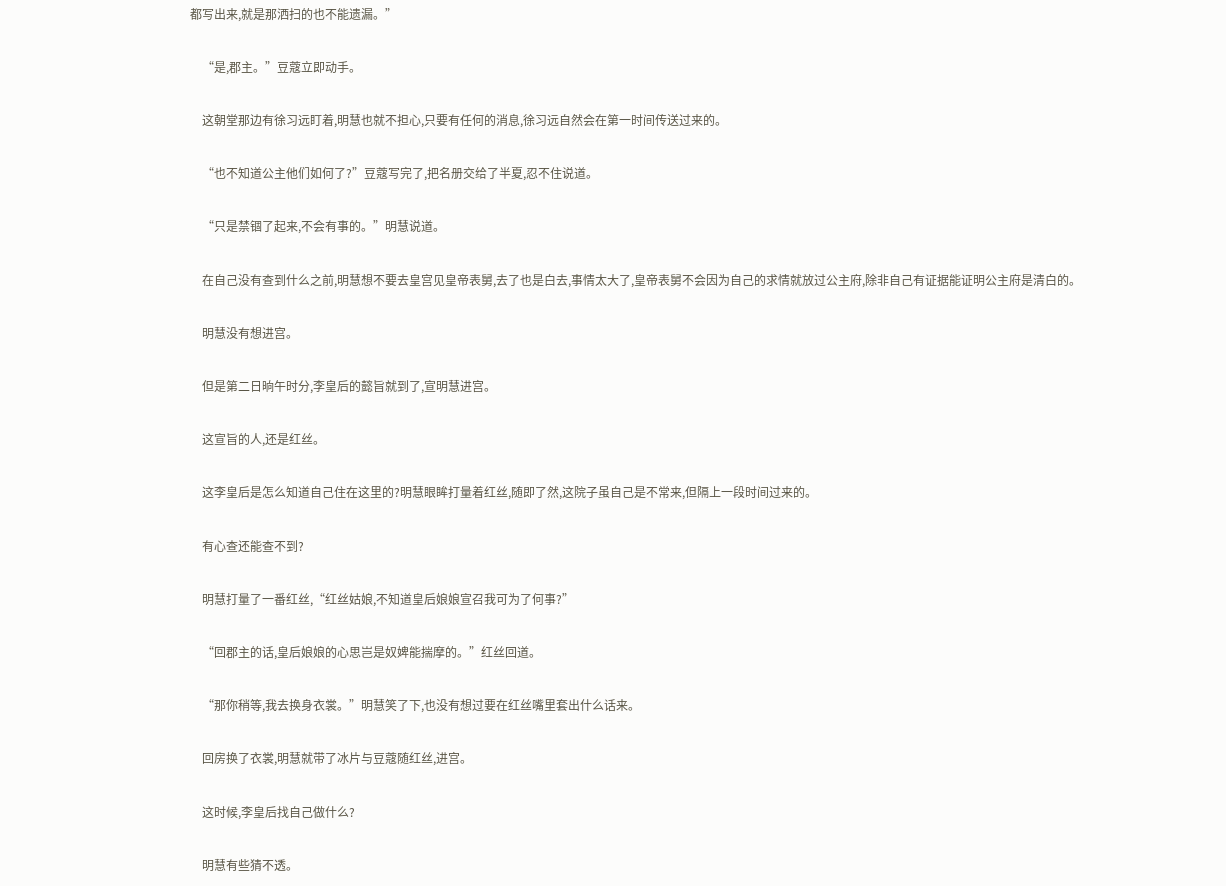都写出来,就是那洒扫的也不能遗漏。”

    “是,郡主。”豆蔻立即动手。

    这朝堂那边有徐习远盯着,明慧也就不担心,只要有任何的消息,徐习远自然会在第一时间传送过来的。

    “也不知道公主他们如何了?”豆蔻写完了,把名册交给了半夏,忍不住说道。

    “只是禁锢了起来,不会有事的。”明慧说道。

    在自己没有查到什么之前,明慧想不要去皇宫见皇帝表舅,去了也是白去,事情太大了,皇帝表舅不会因为自己的求情就放过公主府,除非自己有证据能证明公主府是清白的。

    明慧没有想进宫。

    但是第二日晌午时分,李皇后的懿旨就到了,宣明慧进宫。

    这宣旨的人,还是红丝。

    这李皇后是怎么知道自己住在这里的?明慧眼眸打量着红丝,随即了然,这院子虽自己是不常来,但隔上一段时间过来的。

    有心查还能查不到?

    明慧打量了一番红丝,“红丝姑娘,不知道皇后娘娘宣召我可为了何事?”

    “回郡主的话,皇后娘娘的心思岂是奴婢能揣摩的。”红丝回道。

    “那你稍等,我去换身衣裳。”明慧笑了下,也没有想过要在红丝嘴里套出什么话来。

    回房换了衣裳,明慧就带了冰片与豆蔻随红丝,进宫。

    这时候,李皇后找自己做什么?

    明慧有些猜不透。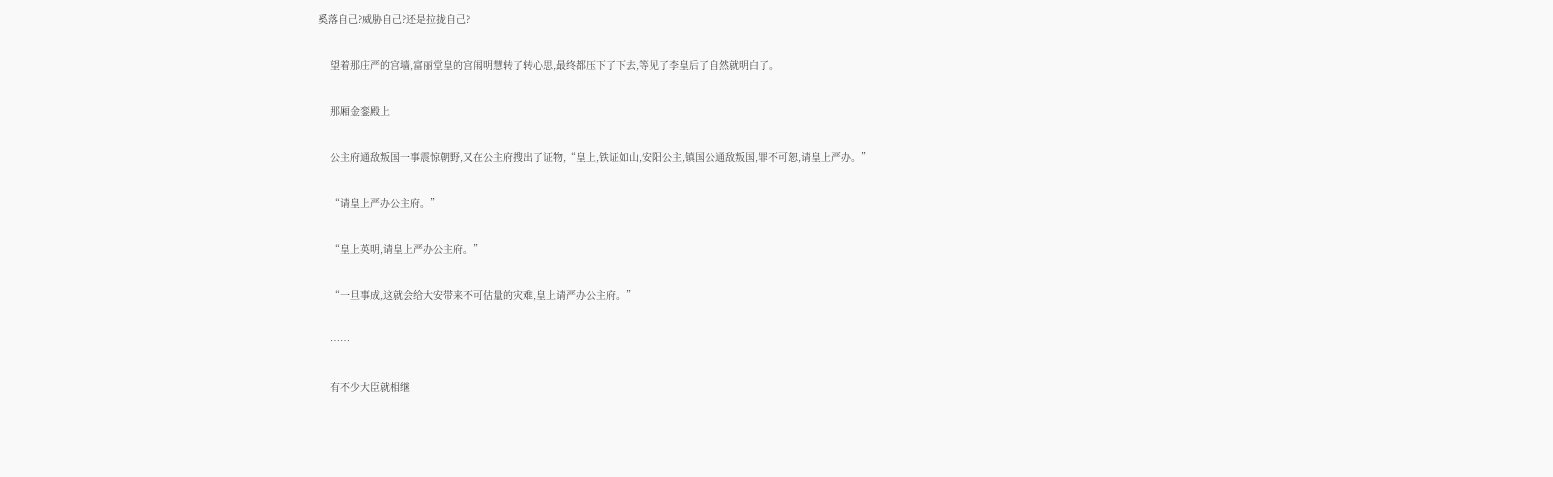奚落自己?威胁自己?还是拉拢自己?

    望着那庄严的宫墙,富丽堂皇的宫闱明慧转了转心思,最终都压下了下去,等见了李皇后了自然就明白了。

    那厢金銮殿上

    公主府通敌叛国一事震惊朝野,又在公主府搜出了证物,“皇上,铁证如山,安阳公主,镇国公通敌叛国,罪不可恕,请皇上严办。”

    “请皇上严办公主府。”

    “皇上英明,请皇上严办公主府。”

    “一旦事成,这就会给大安带来不可估量的灾难,皇上请严办公主府。”

    ……

    有不少大臣就相继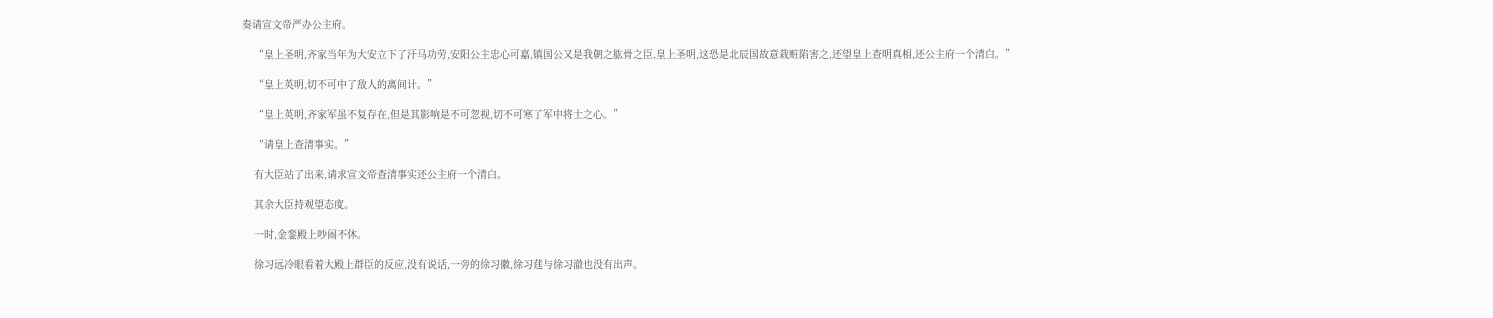奏请宣文帝严办公主府。

    “皇上圣明,齐家当年为大安立下了汗马功劳,安阳公主忠心可嘉,镇国公又是我朝之肱骨之臣,皇上圣明,这恐是北辰国故意栽赃陷害之,还望皇上查明真相,还公主府一个清白。”

    “皇上英明,切不可中了敌人的离间计。”

    “皇上英明,齐家军虽不复存在,但是其影响是不可忽视,切不可寒了军中将士之心。”

    “请皇上查清事实。”

    有大臣站了出来,请求宣文帝查清事实还公主府一个清白。

    其余大臣持观望态度。

    一时,金銮殿上吵闹不休。

    徐习远冷眼看着大殿上群臣的反应,没有说话,一旁的徐习徽,徐习莛与徐习澈也没有出声。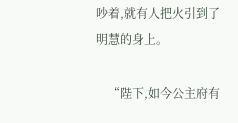吵着,就有人把火引到了明慧的身上。

    “陛下,如今公主府有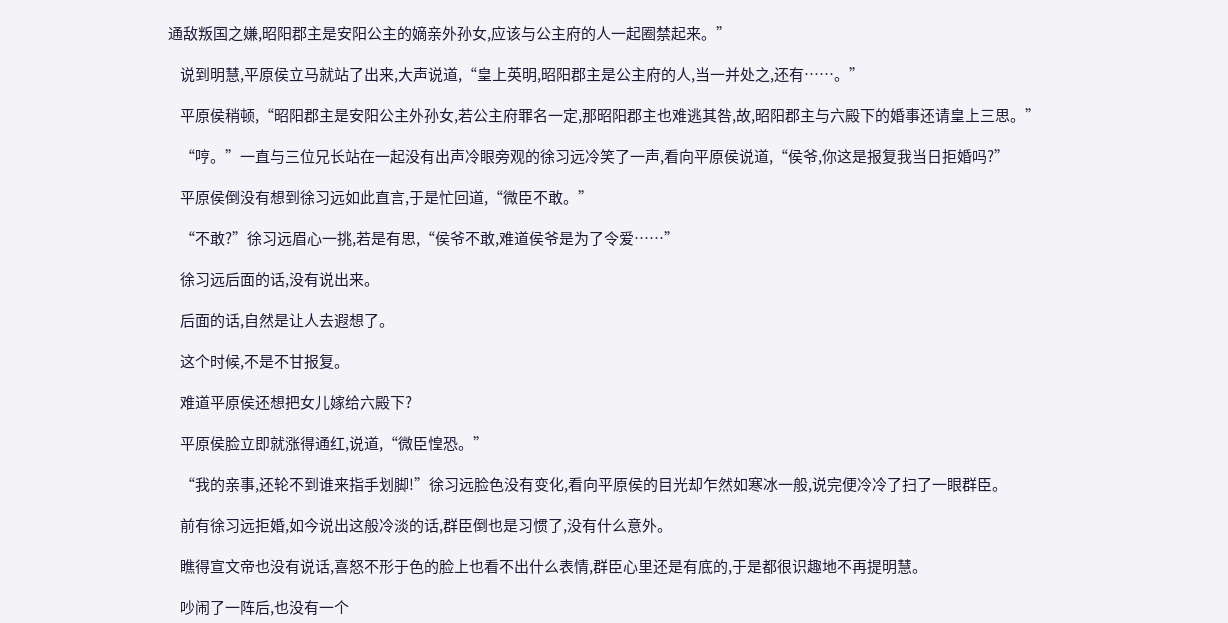通敌叛国之嫌,昭阳郡主是安阳公主的嫡亲外孙女,应该与公主府的人一起圈禁起来。”

    说到明慧,平原侯立马就站了出来,大声说道,“皇上英明,昭阳郡主是公主府的人,当一并处之,还有……。”

    平原侯稍顿,“昭阳郡主是安阳公主外孙女,若公主府罪名一定,那昭阳郡主也难逃其咎,故,昭阳郡主与六殿下的婚事还请皇上三思。”

    “哼。”一直与三位兄长站在一起没有出声冷眼旁观的徐习远冷笑了一声,看向平原侯说道,“侯爷,你这是报复我当日拒婚吗?”

    平原侯倒没有想到徐习远如此直言,于是忙回道,“微臣不敢。”

    “不敢?”徐习远眉心一挑,若是有思,“侯爷不敢,难道侯爷是为了令爱……”

    徐习远后面的话,没有说出来。

    后面的话,自然是让人去遐想了。

    这个时候,不是不甘报复。

    难道平原侯还想把女儿嫁给六殿下?

    平原侯脸立即就涨得通红,说道,“微臣惶恐。”

    “我的亲事,还轮不到谁来指手划脚!”徐习远脸色没有变化,看向平原侯的目光却乍然如寒冰一般,说完便冷冷了扫了一眼群臣。

    前有徐习远拒婚,如今说出这般冷淡的话,群臣倒也是习惯了,没有什么意外。

    瞧得宣文帝也没有说话,喜怒不形于色的脸上也看不出什么表情,群臣心里还是有底的,于是都很识趣地不再提明慧。

    吵闹了一阵后,也没有一个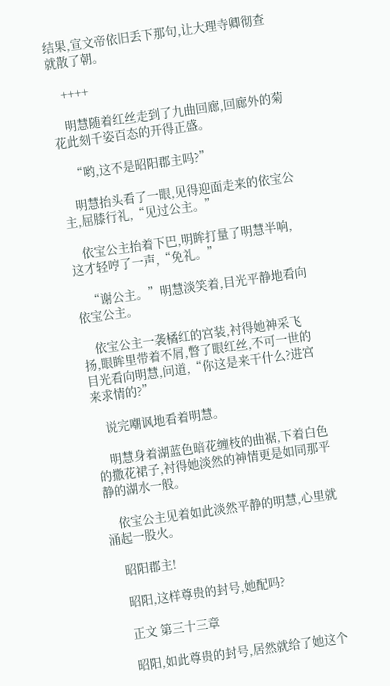结果,宣文帝依旧丢下那句,让大理寺卿彻查就散了朝。

    ++++

    明慧随着红丝走到了九曲回廊,回廊外的菊花此刻千姿百态的开得正盛。

    “哟,这不是昭阳郡主吗?”

    明慧抬头看了一眼,见得迎面走来的依宝公主,屈膝行礼,“见过公主。”

    依宝公主抬着下巴,明眸打量了明慧半响,这才轻哼了一声,“免礼。”

    “谢公主。”明慧淡笑着,目光平静地看向依宝公主。

    依宝公主一袭橘红的宫装,衬得她神采飞扬,眼眸里带着不屑,瞥了眼红丝,不可一世的目光看向明慧,问道,“你这是来干什么?进宫来求情的?”

    说完嘲讽地看着明慧。

    明慧身着湖蓝色暗花缠枝的曲裾,下着白色的撒花裙子,衬得她淡然的神情更是如同那平静的湖水一般。

    依宝公主见着如此淡然平静的明慧,心里就涌起一股火。

    昭阳郡主!

    昭阳,这样尊贵的封号,她配吗?

    正文 第三十三章

    昭阳,如此尊贵的封号,居然就给了她这个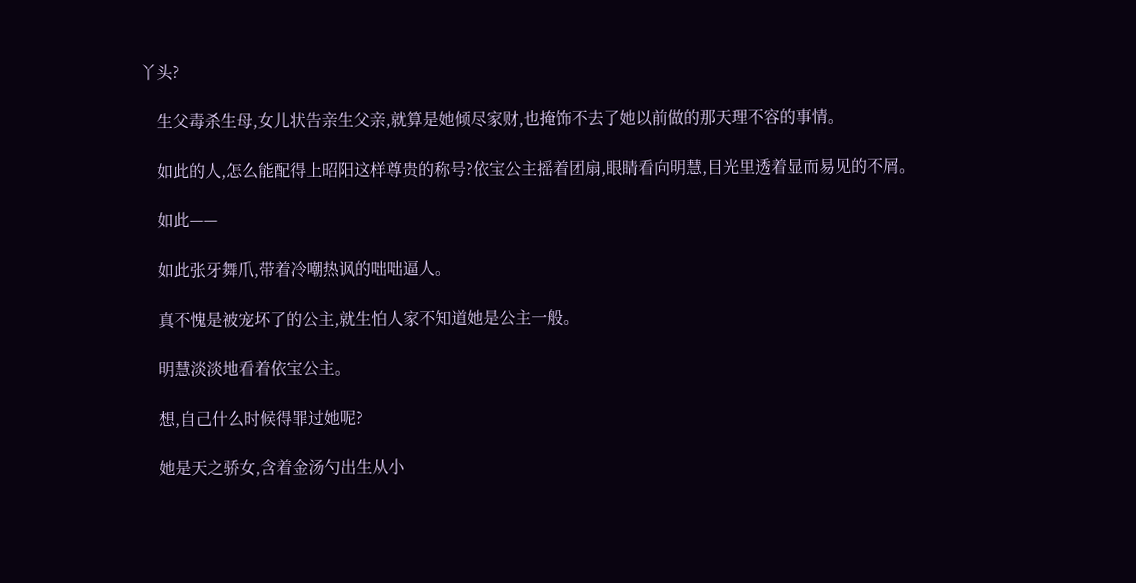丫头?

    生父毒杀生母,女儿状告亲生父亲,就算是她倾尽家财,也掩饰不去了她以前做的那天理不容的事情。

    如此的人,怎么能配得上昭阳这样尊贵的称号?依宝公主摇着团扇,眼睛看向明慧,目光里透着显而易见的不屑。

    如此——

    如此张牙舞爪,带着冷嘲热讽的咄咄逼人。

    真不愧是被宠坏了的公主,就生怕人家不知道她是公主一般。

    明慧淡淡地看着依宝公主。

    想,自己什么时候得罪过她呢?

    她是天之骄女,含着金汤勺出生从小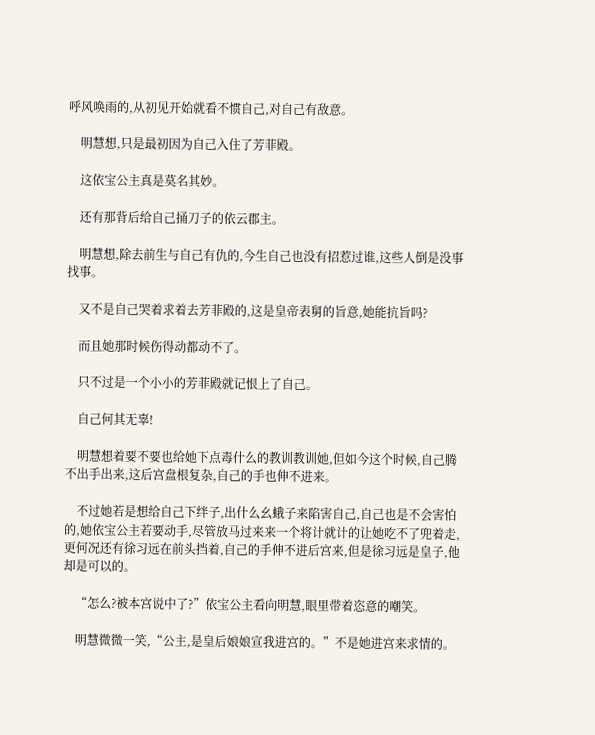呼风唤雨的,从初见开始就看不惯自己,对自己有敌意。

    明慧想,只是最初因为自己入住了芳菲殿。

    这依宝公主真是莫名其妙。

    还有那背后给自己捅刀子的依云郡主。

    明慧想,除去前生与自己有仇的,今生自己也没有招惹过谁,这些人倒是没事找事。

    又不是自己哭着求着去芳菲殿的,这是皇帝表舅的旨意,她能抗旨吗?

    而且她那时候伤得动都动不了。

    只不过是一个小小的芳菲殿就记恨上了自己。

    自己何其无辜!

    明慧想着要不要也给她下点毒什么的教训教训她,但如今这个时候,自己腾不出手出来,这后宫盘根复杂,自己的手也伸不进来。

    不过她若是想给自己下绊子,出什么幺蛾子来陷害自己,自己也是不会害怕的,她依宝公主若要动手,尽管放马过来来一个将计就计的让她吃不了兜着走,更何况还有徐习远在前头挡着,自己的手伸不进后宫来,但是徐习远是皇子,他却是可以的。

    “怎么?被本宫说中了?”依宝公主看向明慧,眼里带着恣意的嘲笑。

    明慧微微一笑,“公主,是皇后娘娘宣我进宫的。”不是她进宫来求情的。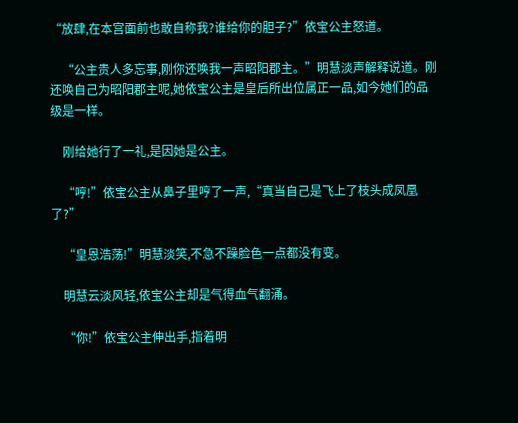“放肆,在本宫面前也敢自称我?谁给你的胆子?”依宝公主怒道。

    “公主贵人多忘事,刚你还唤我一声昭阳郡主。”明慧淡声解释说道。刚还唤自己为昭阳郡主呢,她依宝公主是皇后所出位属正一品,如今她们的品级是一样。

    刚给她行了一礼,是因她是公主。

    “哼!”依宝公主从鼻子里哼了一声,“真当自己是飞上了枝头成凤凰了?”

    “皇恩浩荡!”明慧淡笑,不急不躁脸色一点都没有变。

    明慧云淡风轻,依宝公主却是气得血气翻涌。

    “你!”依宝公主伸出手,指着明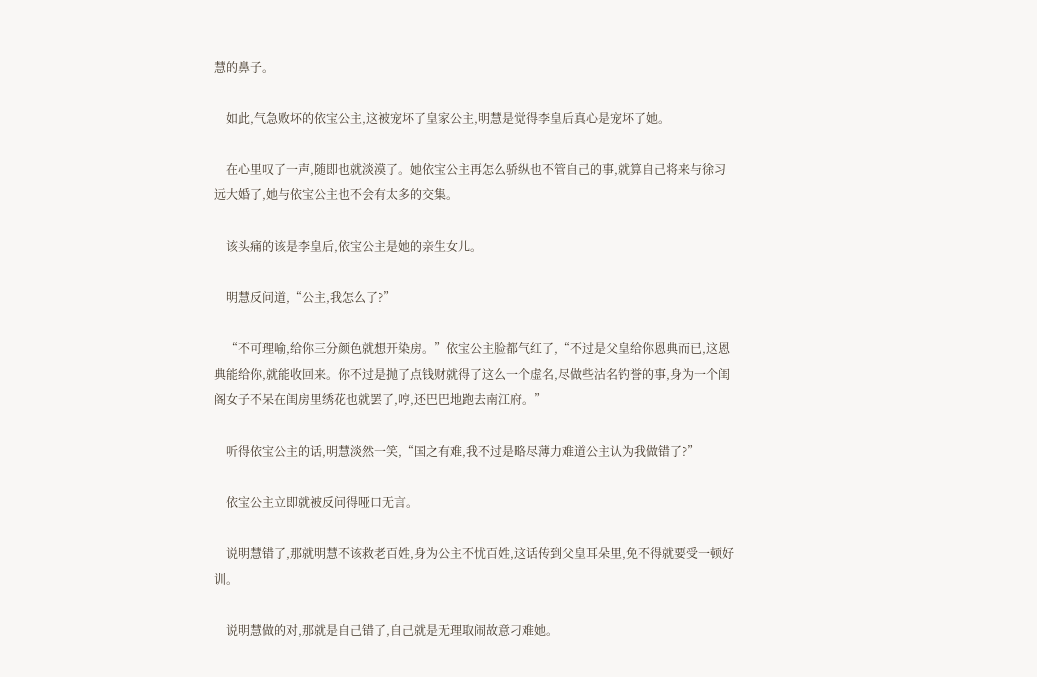慧的鼻子。

    如此,气急败坏的依宝公主,这被宠坏了皇家公主,明慧是觉得李皇后真心是宠坏了她。

    在心里叹了一声,随即也就淡漠了。她依宝公主再怎么骄纵也不管自己的事,就算自己将来与徐习远大婚了,她与依宝公主也不会有太多的交集。

    该头痛的该是李皇后,依宝公主是她的亲生女儿。

    明慧反问道,“公主,我怎么了?”

    “不可理喻,给你三分颜色就想开染房。”依宝公主脸都气红了,“不过是父皇给你恩典而已,这恩典能给你,就能收回来。你不过是抛了点钱财就得了这么一个虚名,尽做些沽名钓誉的事,身为一个闺阁女子不呆在闺房里绣花也就罢了,哼,还巴巴地跑去南江府。”

    听得依宝公主的话,明慧淡然一笑,“国之有难,我不过是略尽薄力难道公主认为我做错了?”

    依宝公主立即就被反问得哑口无言。

    说明慧错了,那就明慧不该救老百姓,身为公主不忧百姓,这话传到父皇耳朵里,免不得就要受一顿好训。

    说明慧做的对,那就是自己错了,自己就是无理取闹故意刁难她。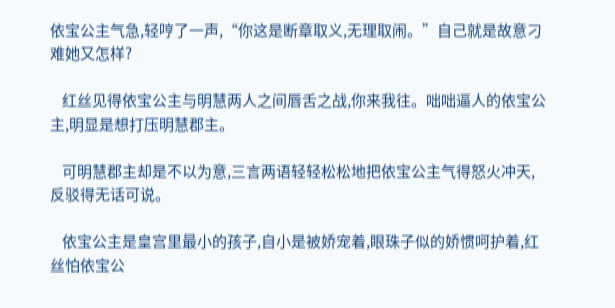依宝公主气急,轻哼了一声,“你这是断章取义,无理取闹。”自己就是故意刁难她又怎样?

    红丝见得依宝公主与明慧两人之间唇舌之战,你来我往。咄咄逼人的依宝公主,明显是想打压明慧郡主。

    可明慧郡主却是不以为意,三言两语轻轻松松地把依宝公主气得怒火冲天,反驳得无话可说。

    依宝公主是皇宫里最小的孩子,自小是被娇宠着,眼珠子似的娇惯呵护着,红丝怕依宝公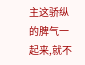主这骄纵的脾气一起来,就不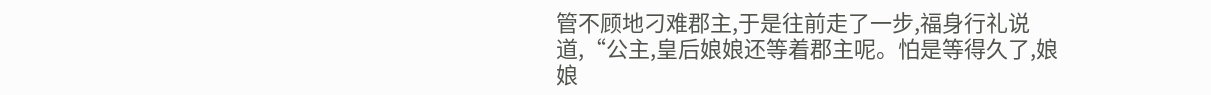管不顾地刁难郡主,于是往前走了一步,福身行礼说道,“公主,皇后娘娘还等着郡主呢。怕是等得久了,娘娘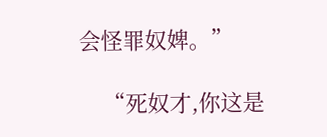会怪罪奴婢。”

    “死奴才,你这是